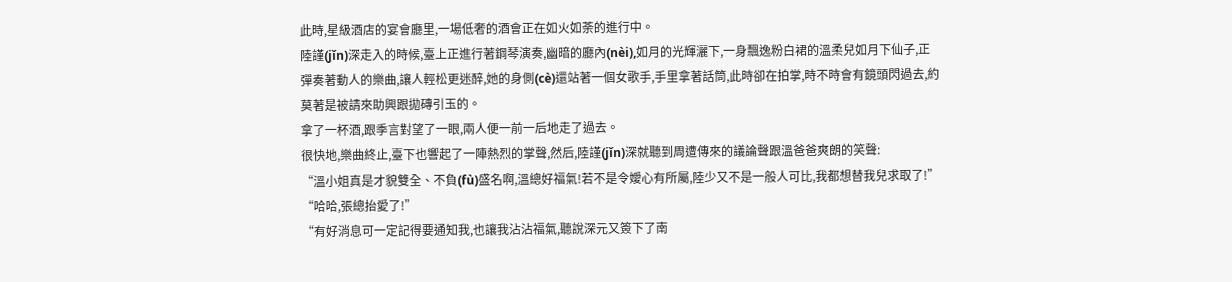此時,星級酒店的宴會廳里,一場低奢的酒會正在如火如荼的進行中。
陸謹(jǐn)深走入的時候,臺上正進行著鋼琴演奏,幽暗的廳內(nèi),如月的光輝灑下,一身飄逸粉白裙的溫柔兒如月下仙子,正彈奏著動人的樂曲,讓人輕松更迷醉,她的身側(cè)還站著一個女歌手,手里拿著話筒,此時卻在拍掌,時不時會有鏡頭閃過去,約莫著是被請來助興跟拋磚引玉的。
拿了一杯酒,跟季言對望了一眼,兩人便一前一后地走了過去。
很快地,樂曲終止,臺下也響起了一陣熱烈的掌聲,然后,陸謹(jǐn)深就聽到周遭傳來的議論聲跟溫爸爸爽朗的笑聲:
“溫小姐真是才貌雙全、不負(fù)盛名啊,溫總好福氣!若不是令嬡心有所屬,陸少又不是一般人可比,我都想替我兒求取了!”
“哈哈,張總抬愛了!”
“有好消息可一定記得要通知我,也讓我沾沾福氣,聽說深元又簽下了南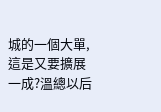城的一個大單,這是又要擴展一成?溫總以后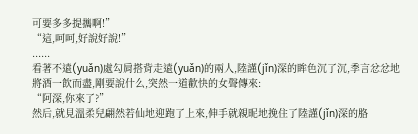可要多多提攜啊!”
“這,呵呵,好說好說!”
......
看著不遠(yuǎn)處勾肩搭背走遠(yuǎn)的兩人,陸謹(jǐn)深的眸色沉了沉,季言忿忿地將酒一飲而盡,剛要說什么,突然一道歡快的女聲傳來:
“阿深,你來了?”
然后,就見溫柔兒翩然若仙地迎跑了上來,伸手就親昵地挽住了陸謹(jǐn)深的胳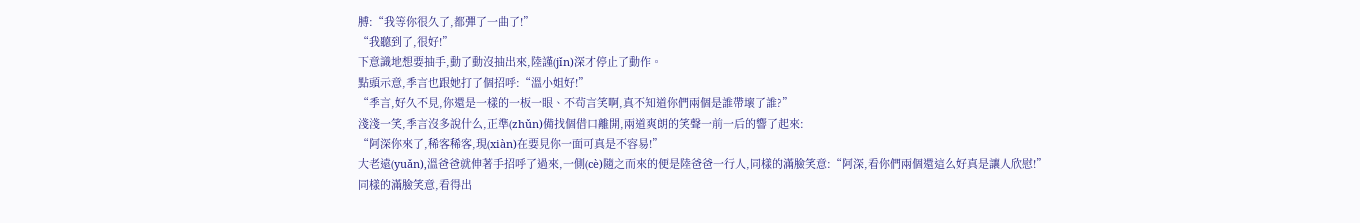膊:“我等你很久了,都彈了一曲了!”
“我聽到了,很好!”
下意識地想要抽手,動了動沒抽出來,陸謹(jǐn)深才停止了動作。
點頭示意,季言也跟她打了個招呼:“溫小姐好!”
“季言,好久不見,你還是一樣的一板一眼、不茍言笑啊,真不知道你們兩個是誰帶壞了誰?”
淺淺一笑,季言沒多說什么,正準(zhǔn)備找個借口離開,兩道爽朗的笑聲一前一后的響了起來:
“阿深你來了,稀客稀客,現(xiàn)在要見你一面可真是不容易!”
大老遠(yuǎn),溫爸爸就伸著手招呼了過來,一側(cè)隨之而來的便是陸爸爸一行人,同樣的滿臉笑意:“阿深,看你們兩個還這么好真是讓人欣慰!”
同樣的滿臉笑意,看得出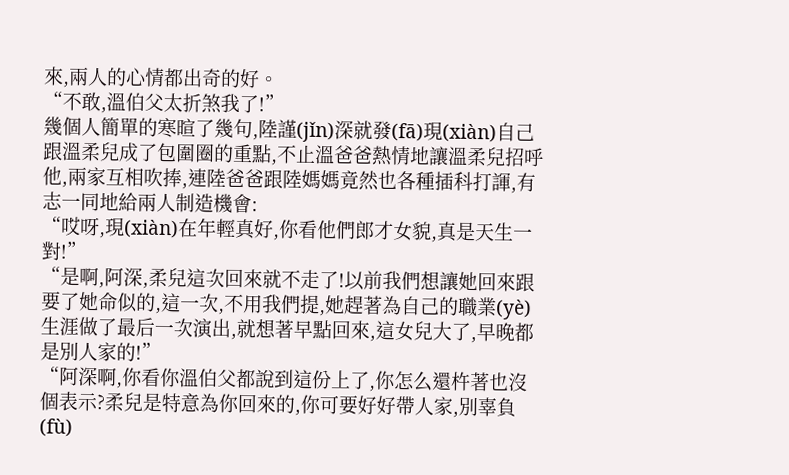來,兩人的心情都出奇的好。
“不敢,溫伯父太折煞我了!”
幾個人簡單的寒暄了幾句,陸謹(jǐn)深就發(fā)現(xiàn)自己跟溫柔兒成了包圍圈的重點,不止溫爸爸熱情地讓溫柔兒招呼他,兩家互相吹捧,連陸爸爸跟陸媽媽竟然也各種插科打諢,有志一同地給兩人制造機會:
“哎呀,現(xiàn)在年輕真好,你看他們郎才女貌,真是天生一對!”
“是啊,阿深,柔兒這次回來就不走了!以前我們想讓她回來跟要了她命似的,這一次,不用我們提,她趕著為自己的職業(yè)生涯做了最后一次演出,就想著早點回來,這女兒大了,早晚都是別人家的!”
“阿深啊,你看你溫伯父都說到這份上了,你怎么還杵著也沒個表示?柔兒是特意為你回來的,你可要好好帶人家,別辜負(fù)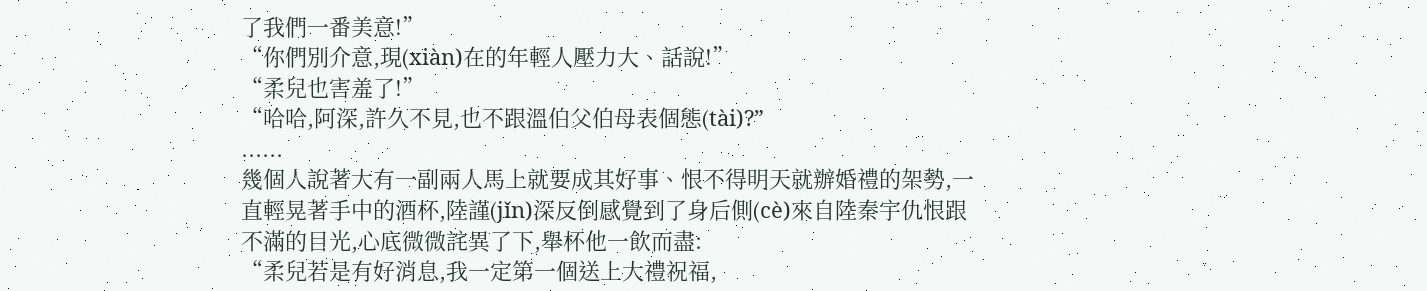了我們一番美意!”
“你們別介意,現(xiàn)在的年輕人壓力大、話說!”
“柔兒也害羞了!”
“哈哈,阿深,許久不見,也不跟溫伯父伯母表個態(tài)?”
......
幾個人說著大有一副兩人馬上就要成其好事、恨不得明天就辦婚禮的架勢,一直輕晃著手中的酒杯,陸謹(jǐn)深反倒感覺到了身后側(cè)來自陸秦宇仇恨跟不滿的目光,心底微微詫異了下,舉杯他一飲而盡:
“柔兒若是有好消息,我一定第一個送上大禮祝福,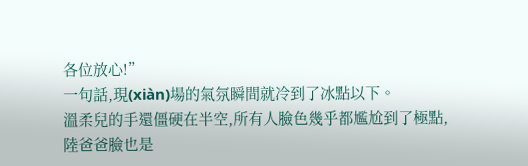各位放心!”
一句話,現(xiàn)場的氣氛瞬間就冷到了冰點以下。
溫柔兒的手還僵硬在半空,所有人臉色幾乎都尷尬到了極點,陸爸爸臉也是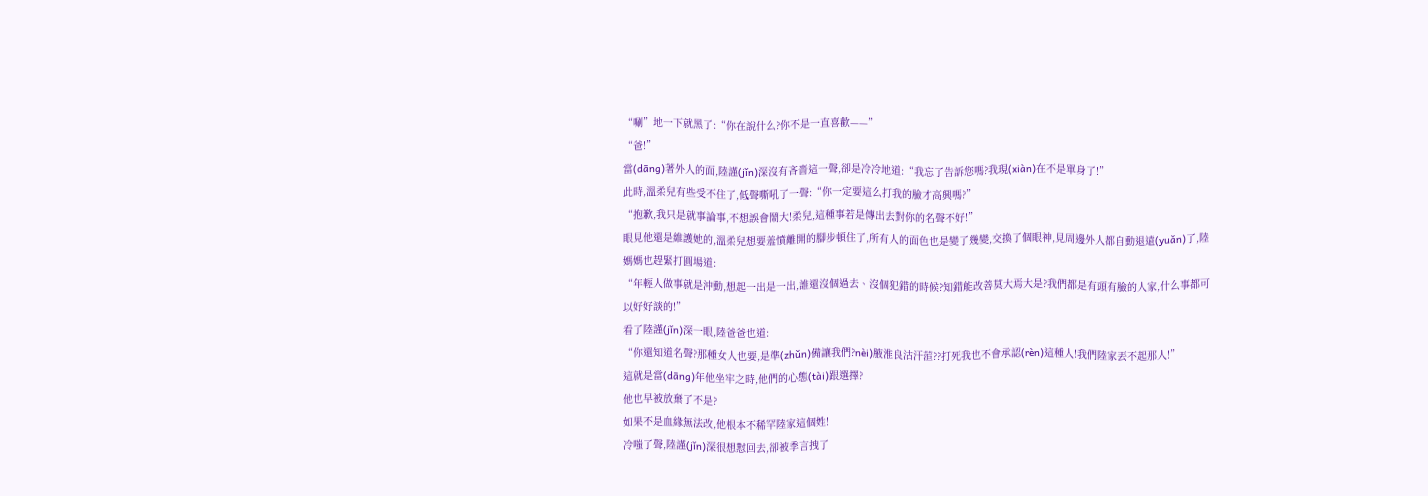“唰”地一下就黑了:“你在說什么?你不是一直喜歡——”
“爸!”
當(dāng)著外人的面,陸謹(jǐn)深沒有吝嗇這一聲,卻是冷冷地道:“我忘了告訴您嗎?我現(xiàn)在不是單身了!”
此時,溫柔兒有些受不住了,低聲嘶吼了一聲:“你一定要這么打我的臉才高興嗎?”
“抱歉,我只是就事論事,不想誤會鬧大!柔兒,這種事若是傳出去對你的名聲不好!”
眼見他還是維護她的,溫柔兒想要羞憤離開的腳步頓住了,所有人的面色也是變了幾變,交換了個眼神,見周邊外人都自動退遠(yuǎn)了,陸媽媽也趕緊打圓場道:
“年輕人做事就是沖動,想起一出是一出,誰還沒個過去、沒個犯錯的時候?知錯能改善莫大焉大是?我們都是有頭有臉的人家,什么事都可以好好談的!”
看了陸謹(jǐn)深一眼,陸爸爸也道:
“你還知道名聲?那種女人也要,是準(zhǔn)備讓我們?nèi)腋淮良沽汗菃??打死我也不會承認(rèn)這種人!我們陸家丟不起那人!”
這就是當(dāng)年他坐牢之時,他們的心態(tài)跟選擇?
他也早被放棄了不是?
如果不是血緣無法改,他根本不稀罕陸家這個姓!
冷嗤了聲,陸謹(jǐn)深很想懟回去,卻被季言拽了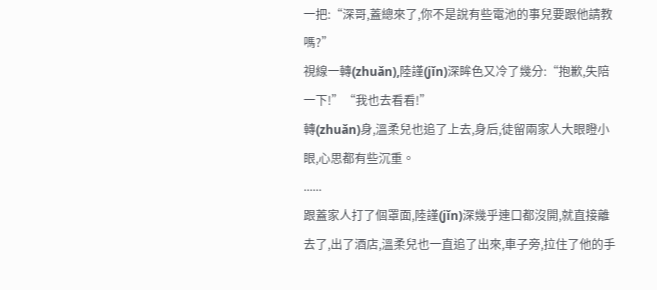一把:“深哥,蓋總來了,你不是說有些電池的事兒要跟他請教嗎?”
視線一轉(zhuǎn),陸謹(jǐn)深眸色又冷了幾分:“抱歉,失陪一下!”“我也去看看!”
轉(zhuǎn)身,溫柔兒也追了上去,身后,徒留兩家人大眼瞪小眼,心思都有些沉重。
......
跟蓋家人打了個罩面,陸謹(jǐn)深幾乎連口都沒開,就直接離去了,出了酒店,溫柔兒也一直追了出來,車子旁,拉住了他的手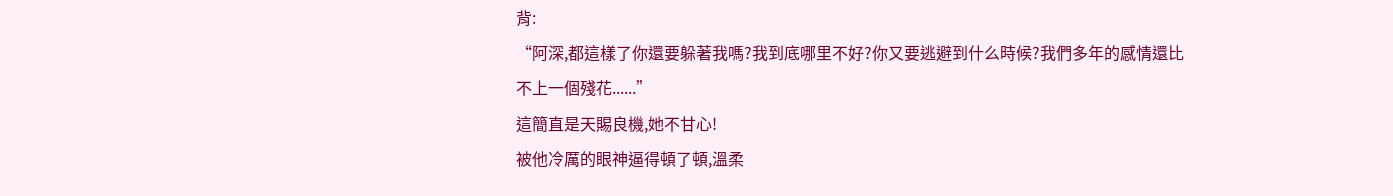背:
“阿深,都這樣了你還要躲著我嗎?我到底哪里不好?你又要逃避到什么時候?我們多年的感情還比不上一個殘花......”
這簡直是天賜良機,她不甘心!
被他冷厲的眼神逼得頓了頓,溫柔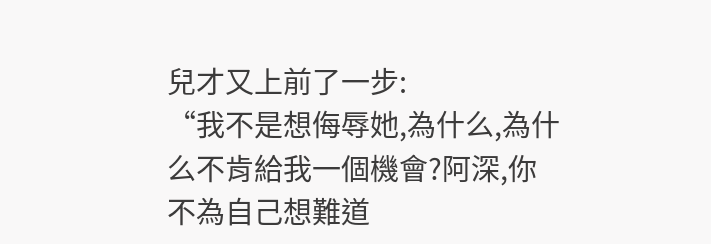兒才又上前了一步:
“我不是想侮辱她,為什么,為什么不肯給我一個機會?阿深,你不為自己想難道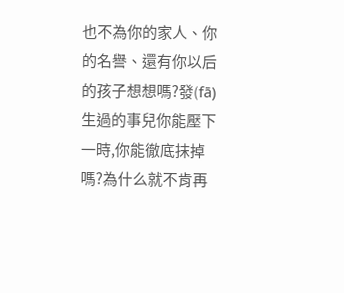也不為你的家人、你的名譽、還有你以后的孩子想想嗎?發(fā)生過的事兒你能壓下一時,你能徹底抹掉嗎?為什么就不肯再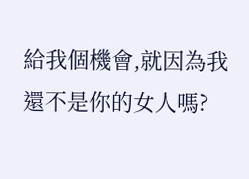給我個機會,就因為我還不是你的女人嗎?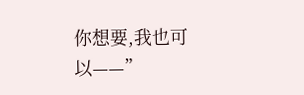你想要,我也可以——”